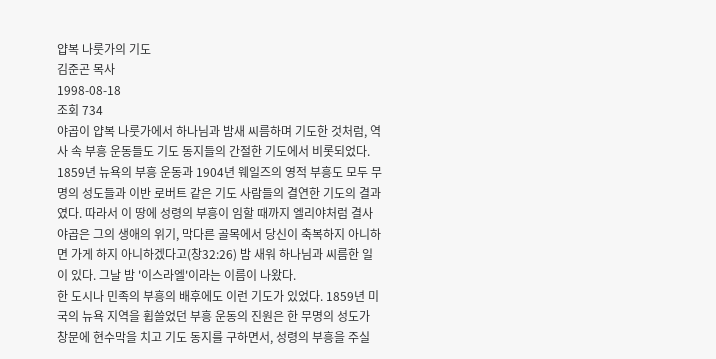얍복 나룻가의 기도
김준곤 목사
1998-08-18
조회 734
야곱이 얍복 나룻가에서 하나님과 밤새 씨름하며 기도한 것처럼, 역사 속 부흥 운동들도 기도 동지들의 간절한 기도에서 비롯되었다. 1859년 뉴욕의 부흥 운동과 1904년 웨일즈의 영적 부흥도 모두 무명의 성도들과 이반 로버트 같은 기도 사람들의 결연한 기도의 결과였다. 따라서 이 땅에 성령의 부흥이 임할 때까지 엘리야처럼 결사
야곱은 그의 생애의 위기, 막다른 골목에서 당신이 축복하지 아니하면 가게 하지 아니하겠다고(창32:26) 밤 새워 하나님과 씨름한 일이 있다. 그날 밤 '이스라엘'이라는 이름이 나왔다.
한 도시나 민족의 부흥의 배후에도 이런 기도가 있었다. 1859년 미국의 뉴욕 지역을 휩쓸었던 부흥 운동의 진원은 한 무명의 성도가 창문에 현수막을 치고 기도 동지를 구하면서, 성령의 부흥을 주실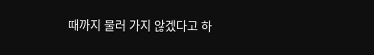때까지 물러 가지 않겠다고 하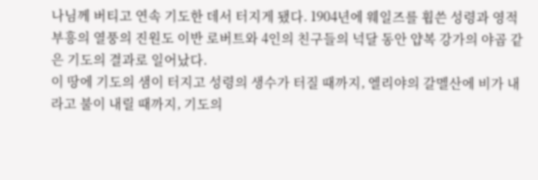나님께 버티고 연속 기도한 데서 터지게 됐다. 1904년에 웨일즈를 휩쓴 성령과 영적 부흥의 열풍의 진원도 이반 로버트와 4인의 친구들의 넉달 동안 얍복 강가의 야곱 같은 기도의 결과로 일어났다.
이 땅에 기도의 샘이 터지고 성령의 생수가 터질 때까지, 엘리야의 갈멜산에 비가 내라고 불이 내릴 때까지, 기도의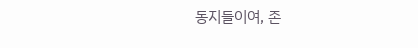동지들이여, 존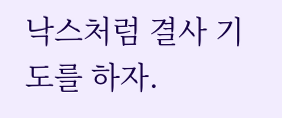낙스처럼 결사 기도를 하자.